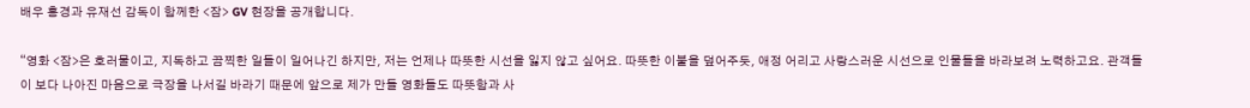배우 홍경과 유재선 감독이 함께한 <잠> GV 현장을 공개합니다.

“영화 <잠>은 호러물이고, 지독하고 끔찍한 일들이 일어나긴 하지만, 저는 언제나 따뜻한 시선을 잃지 않고 싶어요. 따뜻한 이불을 덮어주듯, 애정 어리고 사랑스러운 시선으로 인물들을 바라보려 노력하고요. 관객들이 보다 나아진 마음으로 극장을 나서길 바라기 때문에 앞으로 제가 만들 영화들도 따뜻함과 사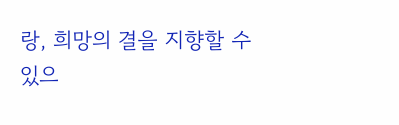랑, 희망의 결을 지향할 수 있으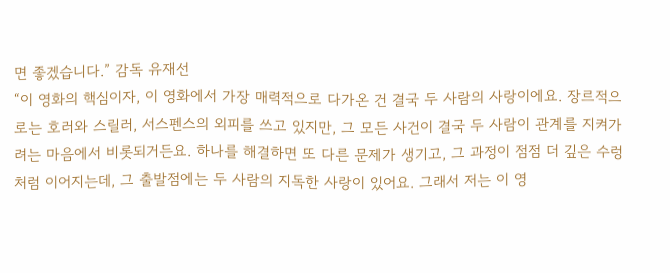면 좋겠습니다.” 감독 유재선
“이 영화의 핵심이자, 이 영화에서 가장 매력적으로 다가온 건 결국 두 사람의 사랑이에요. 장르적으로는 호러와 스릴러, 서스펜스의 외피를 쓰고 있지만, 그 모든 사건이 결국 두 사람이 관계를 지켜가려는 마음에서 비롯되거든요. 하나를 해결하면 또 다른 문제가 생기고, 그 과정이 점점 더 깊은 수렁처럼 이어지는데, 그 출발점에는 두 사람의 지독한 사랑이 있어요. 그래서 저는 이 영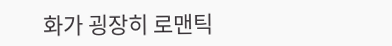화가 굉장히 로맨틱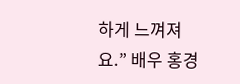하게 느껴져요.” 배우 홍경